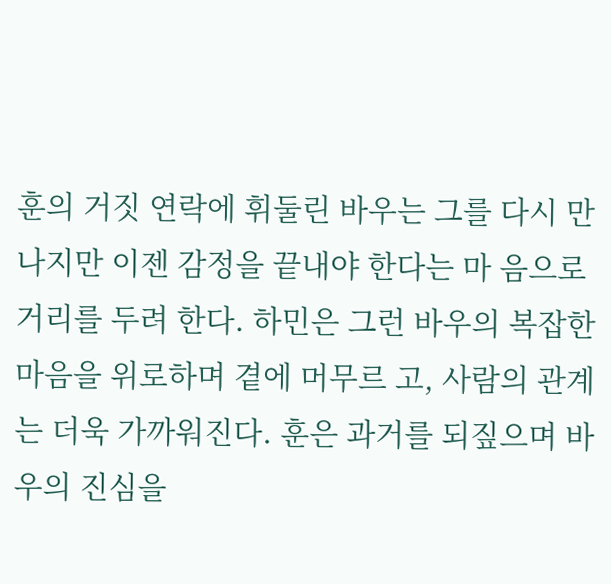훈의 거짓 연락에 휘둘린 바우는 그를 다시 만나지만 이젠 감정을 끝내야 한다는 마 음으로 거리를 두려 한다. 하민은 그런 바우의 복잡한 마음을 위로하며 곁에 머무르 고, 사람의 관계는 더욱 가까워진다. 훈은 과거를 되짚으며 바우의 진심을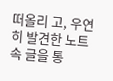떠올리 고, 우연히 발견한 노트 속 글을 통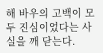해 바우의 고백이 모두 진심이었다는 사실을 깨 닫는다.